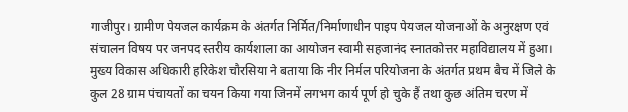गाजीपुर। ग्रामीण पेयजल कार्यक्रम के अंतर्गत निर्मित/निर्माणाधीन पाइप पेयजल योजनाओं के अनुरक्षण एवं संचालन विषय पर जनपद स्तरीय कार्यशाला का आयोजन स्वामी सहजानंद स्नातकोत्तर महाविद्यालय में हुआ। मुख्य विकास अधिकारी हरिकेश चौरसिया ने बताया कि नीर निर्मल परियोजना के अंतर्गत प्रथम बैच में जिले के कुल 28 ग्राम पंचायतों का चयन किया गया जिनमें लगभग कार्य पूर्ण हो चुके हैं तथा कुछ अंतिम चरण में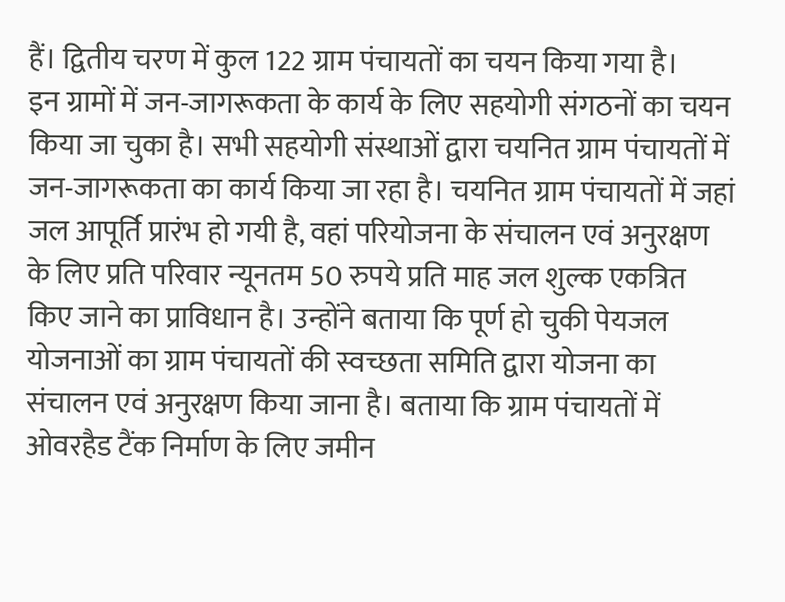हैं। द्वितीय चरण में कुल 122 ग्राम पंचायतों का चयन किया गया है।
इन ग्रामों में जन-जागरूकता के कार्य के लिए सहयोगी संगठनों का चयन किया जा चुका है। सभी सहयोगी संस्थाओं द्वारा चयनित ग्राम पंचायतों में जन-जागरूकता का कार्य किया जा रहा है। चयनित ग्राम पंचायतों में जहां जल आपूर्ति प्रारंभ हो गयी है, वहां परियोजना के संचालन एवं अनुरक्षण के लिए प्रति परिवार न्यूनतम 50 रुपये प्रति माह जल शुल्क एकत्रित किए जाने का प्राविधान है। उन्होंने बताया कि पूर्ण हो चुकी पेयजल योजनाओं का ग्राम पंचायतों की स्वच्छता समिति द्वारा योजना का संचालन एवं अनुरक्षण किया जाना है। बताया कि ग्राम पंचायतों में ओवरहैड टैंक निर्माण के लिए जमीन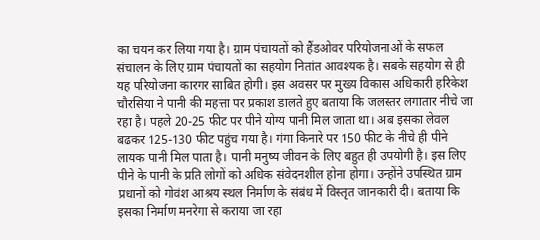का चयन कर लिया गया है। ग्राम पंचायतों को हैंडओवर परियोजनाओं के सफल संचालन के लिए ग्राम पंचायतों का सहयोग नितांत आवश्यक है। सबके सहयोग से ही यह परियोजना कारगर साबित होगी। इस अवसर पर मुख्य विकास अधिकारी हरिकेश चौरसिया ने पानी की महत्ता पर प्रकाश डालते हुए बताया कि जलस्तर लगातार नीचे जा रहा है। पहले 20-25 फीट पर पीने योग्य पानी मिल जाता था। अब इसका लेवल बढकर 125-130 फीट पहुंच गया है। गंगा किनारे पर 150 फीट के नीचे ही पीने लायक पानी मिल पाता है। पानी मनुष्य जीवन के लिए बहुत ही उपयोगी है। इस लिए पीने के पानी के प्रति लोगों को अधिक संवेदनशील होना होगा। उन्होंने उपस्थित ग्राम प्रधानों को गोवंश आश्रय स्थल निर्माण के संबंध में विस्तृत जानकारी दी। बताया कि इसका निर्माण मनरेगा से कराया जा रहा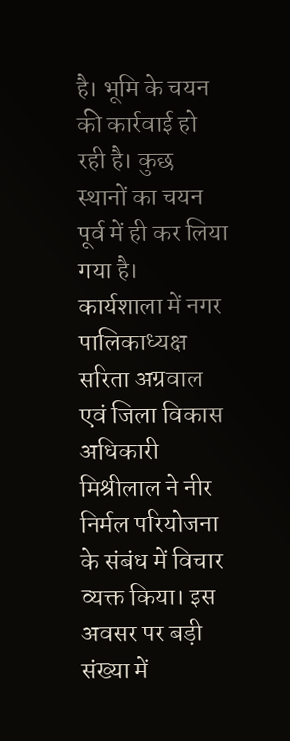है। भूमि के चयन की कार्रवाई हो रही है। कुछ स्थानों का चयन पूर्व में ही कर लिया गया है। कार्यशाला में नगर पालिकाध्यक्ष सरिता अग्रवाल एवं जिला विकास अधिकारी मिश्रीलाल ने नीर निर्मल परियोजना के संबंध में विचार व्यक्त किया। इस अवसर पर बड़ी संख्या में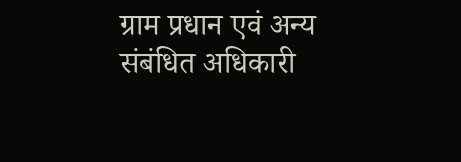ग्राम प्रधान एवं अन्य संबंधित अधिकारी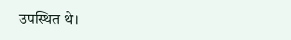उपस्थित थे।